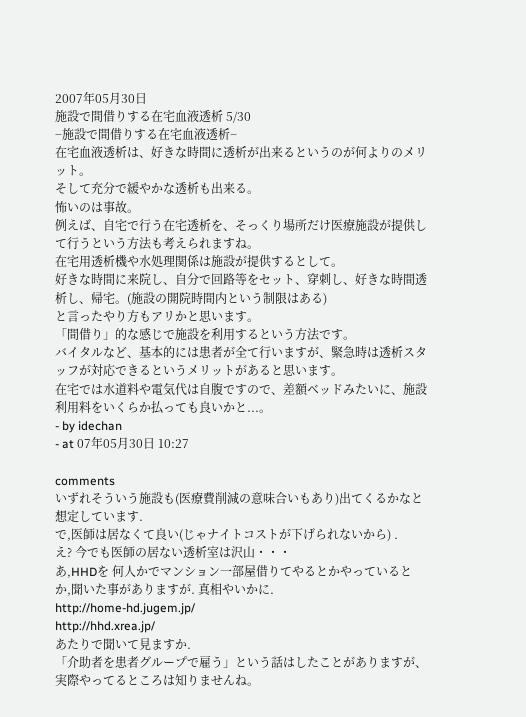2007年05月30日
施設で間借りする在宅血液透析 5/30
−施設で間借りする在宅血液透析−
在宅血液透析は、好きな時間に透析が出来るというのが何よりのメリット。
そして充分で緩やかな透析も出来る。
怖いのは事故。
例えば、自宅で行う在宅透析を、そっくり場所だけ医療施設が提供して行うという方法も考えられますね。
在宅用透析機や水処理関係は施設が提供するとして。
好きな時間に来院し、自分で回路等をセット、穿刺し、好きな時間透析し、帰宅。(施設の開院時間内という制限はある)
と言ったやり方もアリかと思います。
「間借り」的な感じで施設を利用するという方法です。
バイタルなど、基本的には患者が全て行いますが、緊急時は透析スタッフが対応できるというメリットがあると思います。
在宅では水道料や電気代は自腹ですので、差額ベッドみたいに、施設利用料をいくらか払っても良いかと...。
- by idechan
- at 07年05月30日 10:27

comments
いずれそういう施設も(医療費削減の意味合いもあり)出てくるかなと想定しています.
で,医師は居なくて良い(じゃナイトコストが下げられないから) .
え? 今でも医師の居ない透析室は沢山・・・
あ,HHDを 何人かでマンション一部屋借りてやるとかやっているとか,聞いた事がありますが. 真相やいかに.
http://home-hd.jugem.jp/
http://hhd.xrea.jp/
あたりで聞いて見ますか.
「介助者を患者グループで雇う」という話はしたことがありますが、実際やってるところは知りませんね。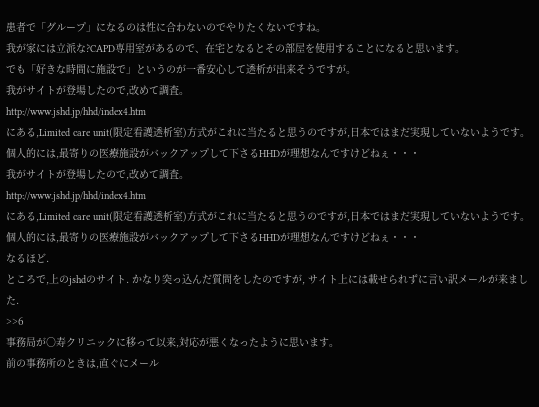患者で「グループ」になるのは性に合わないのでやりたくないですね。
我が家には立派な?CAPD専用室があるので、在宅となるとその部屋を使用することになると思います。
でも「好きな時間に施設で」というのが一番安心して透析が出来そうですが。
我がサイトが登場したので,改めて調査。
http://www.jshd.jp/hhd/index4.htm
にある,Limited care unit(限定看護透析室)方式がこれに当たると思うのですが,日本ではまだ実現していないようです。
個人的には,最寄りの医療施設がバックアップして下さるHHDが理想なんですけどねぇ・・・
我がサイトが登場したので,改めて調査。
http://www.jshd.jp/hhd/index4.htm
にある,Limited care unit(限定看護透析室)方式がこれに当たると思うのですが,日本ではまだ実現していないようです。
個人的には,最寄りの医療施設がバックアップして下さるHHDが理想なんですけどねぇ・・・
なるほど.
ところで,上のjshdのサイト. かなり突っ込んだ質問をしたのですが, サイト上には載せられずに言い訳メールが来ました.
>>6
事務局が○寿クリニックに移って以来,対応が悪くなったように思います。
前の事務所のときは,直ぐにメール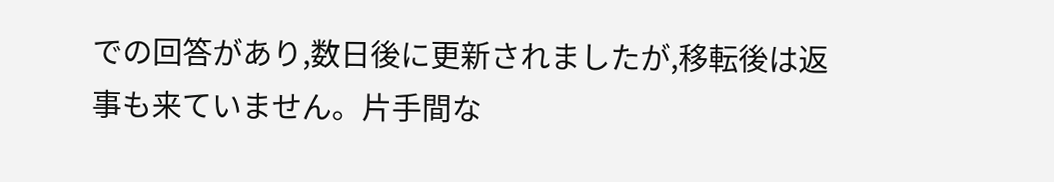での回答があり,数日後に更新されましたが,移転後は返事も来ていません。片手間な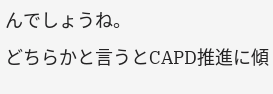んでしょうね。
どちらかと言うとCAPD推進に傾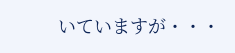いていますが・・・